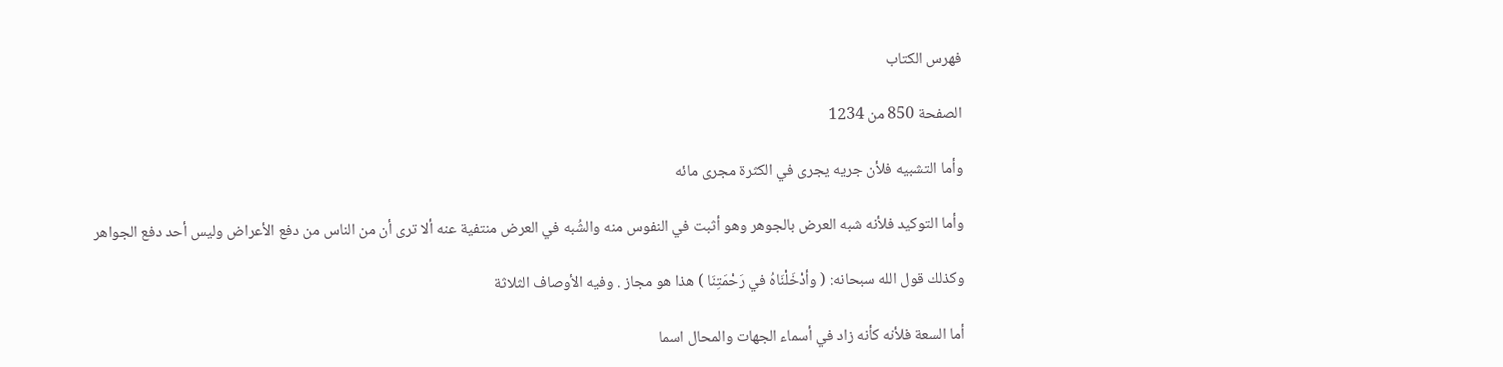فهرس الكتاب

الصفحة 850 من 1234

وأما التشبيه فلأن جريه يجرى في الكثرة مجرى مائه

وأما التوكيد فلأنه شبه العرض بالجوهر وهو أثبت في النفوس منه والشُبه في العرض منتفية عنه ألا ترى أن من الناس من دفع الأعراض وليس أحد دفع الجواهر

وكذلك قول الله سبحانه: ( وأدْخَلْنَاهُ في رَحْمَتِنَا ) هذا هو مجاز . وفيه الأوصاف الثلاثة

أما السعة فلأنه كأنه زاد في أسماء الجهات والمحال اسما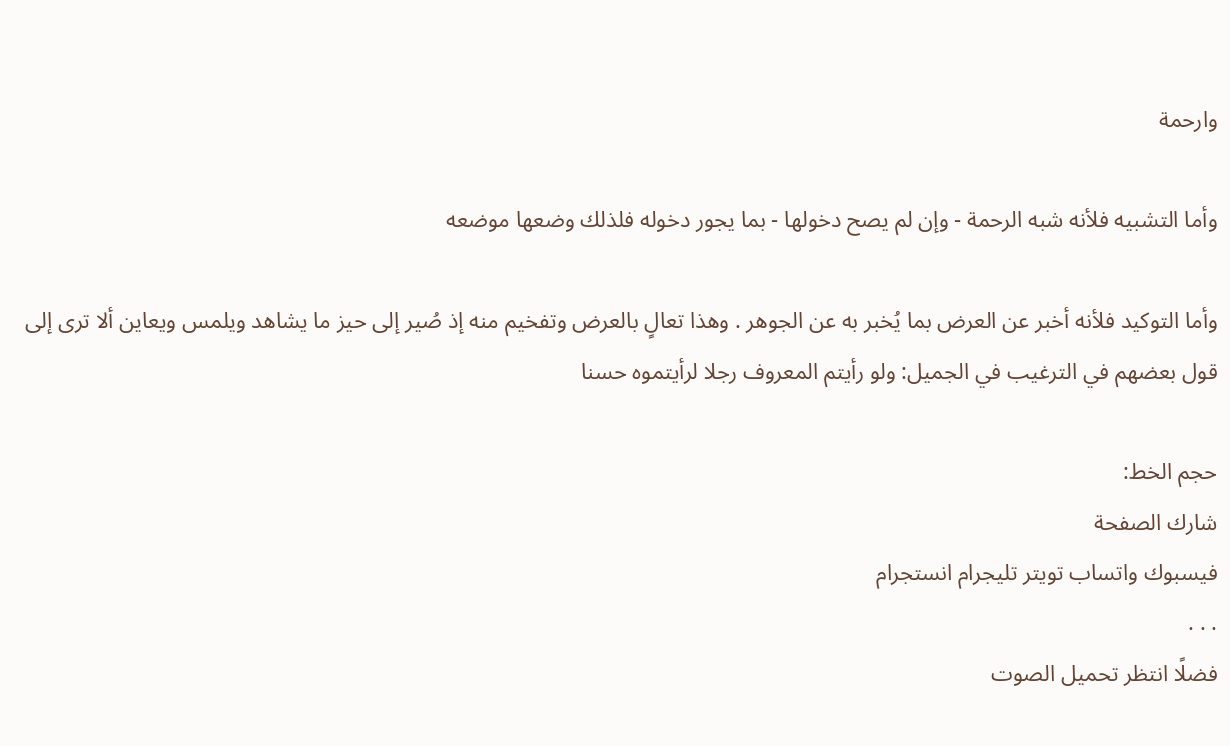وارحمة

وأما التشبيه فلأنه شبه الرحمة - وإن لم يصح دخولها - بما يجور دخوله فلذلك وضعها موضعه

وأما التوكيد فلأنه أخبر عن العرض بما يُخبر به عن الجوهر . وهذا تعالٍ بالعرض وتفخيم منه إذ صُير إلى حيز ما يشاهد ويلمس ويعاين ألا ترى إلى قول بعضهم في الترغيب في الجميل: ولو رأيتم المعروف رجلا لرأيتموه حسنا

حجم الخط:
شارك الصفحة
فيسبوك واتساب تويتر تليجرام انستجرام
. . .
فضلًا انتظر تحميل الصوت